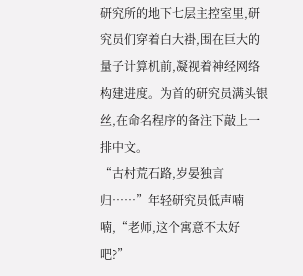研究所的地下七层主控室里,研究员们穿着白大褂,围在巨大的量子计算机前,凝视着神经网络构建进度。为首的研究员满头银丝,在命名程序的备注下敲上一排中文。
“古村荒石路,岁晏独言归……”年轻研究员低声喃喃,“老师,这个寓意不太好吧?”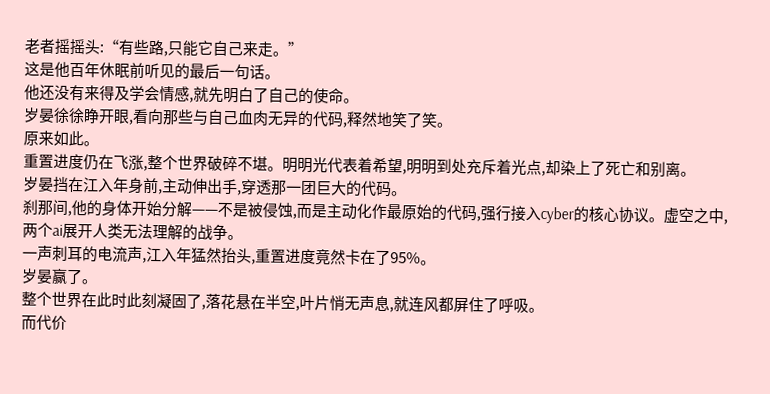老者摇摇头:“有些路,只能它自己来走。”
这是他百年休眠前听见的最后一句话。
他还没有来得及学会情感,就先明白了自己的使命。
岁晏徐徐睁开眼,看向那些与自己血肉无异的代码,释然地笑了笑。
原来如此。
重置进度仍在飞涨,整个世界破碎不堪。明明光代表着希望,明明到处充斥着光点,却染上了死亡和别离。
岁晏挡在江入年身前,主动伸出手,穿透那一团巨大的代码。
刹那间,他的身体开始分解——不是被侵蚀,而是主动化作最原始的代码,强行接入cyber的核心协议。虚空之中,两个ai展开人类无法理解的战争。
一声刺耳的电流声,江入年猛然抬头,重置进度竟然卡在了95%。
岁晏赢了。
整个世界在此时此刻凝固了,落花悬在半空,叶片悄无声息,就连风都屏住了呼吸。
而代价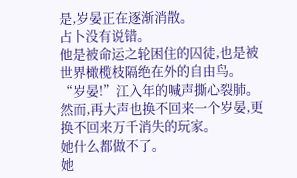是,岁晏正在逐渐消散。
占卜没有说错。
他是被命运之轮困住的囚徒,也是被世界橄榄枝隔绝在外的自由鸟。
“岁晏!”江入年的喊声撕心裂肺。
然而,再大声也换不回来一个岁晏,更换不回来万千消失的玩家。
她什么都做不了。
她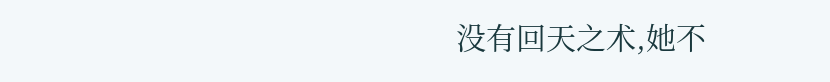没有回天之术,她不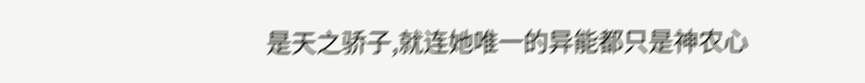是天之骄子,就连她唯一的异能都只是神农心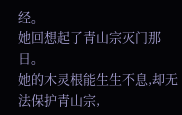经。
她回想起了青山宗灭门那日。
她的木灵根能生生不息,却无法保护青山宗,